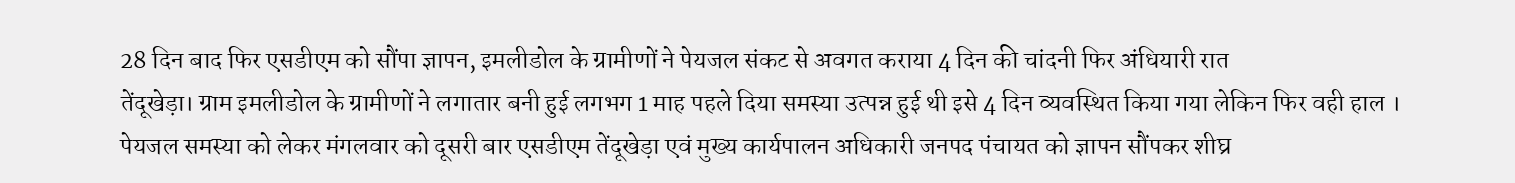28 दिन बाद फिर एसडीएम को सौंपा ज्ञापन, इमलीडोल के ग्रामीणों ने पेयजल संकट से अवगत कराया 4 दिन की चांदनी फिर अंधियारी रात
तेंदूखेड़ा। ग्राम इमलीडोल के ग्रामीणों ने लगातार बनी हुई लगभग 1 माह पहले दिया समस्या उत्पन्न हुई थी इसे 4 दिन व्यवस्थित किया गया लेकिन फिर वही हाल । पेयजल समस्या को लेकर मंगलवार को दूसरी बार एसडीएम तेंदूखेड़ा एवं मुख्य कार्यपालन अधिकारी जनपद पंचायत को ज्ञापन सौंपकर शीघ्र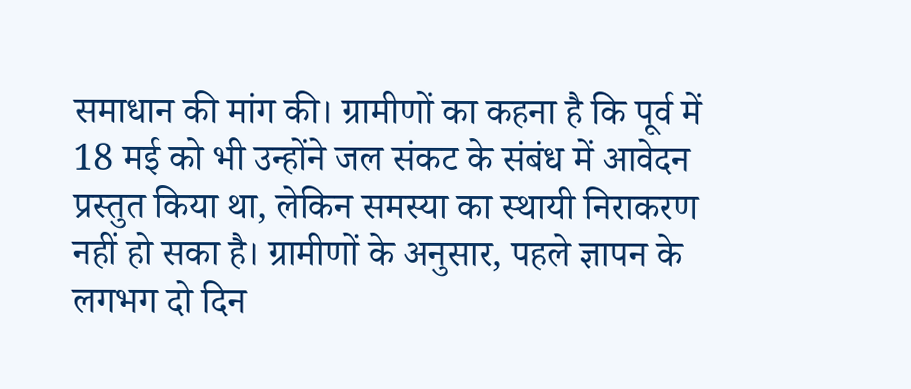समाधान की मांग की। ग्रामीणों का कहना है कि पूर्व में 18 मई को भी उन्होंने जल संकट के संबंध में आवेदन प्रस्तुत किया था, लेकिन समस्या का स्थायी निराकरण नहीं हो सका है। ग्रामीणों के अनुसार, पहले ज्ञापन के लगभग दो दिन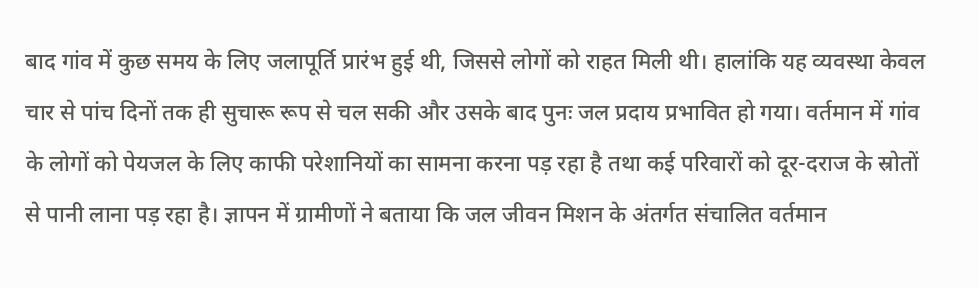बाद गांव में कुछ समय के लिए जलापूर्ति प्रारंभ हुई थी, जिससे लोगों को राहत मिली थी। हालांकि यह व्यवस्था केवल चार से पांच दिनों तक ही सुचारू रूप से चल सकी और उसके बाद पुनः जल प्रदाय प्रभावित हो गया। वर्तमान में गांव के लोगों को पेयजल के लिए काफी परेशानियों का सामना करना पड़ रहा है तथा कई परिवारों को दूर-दराज के स्रोतों से पानी लाना पड़ रहा है। ज्ञापन में ग्रामीणों ने बताया कि जल जीवन मिशन के अंतर्गत संचालित वर्तमान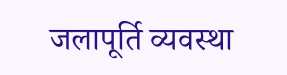जलापूर्ति व्यवस्था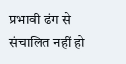प्रभावी ढंग से संचालित नहीं हो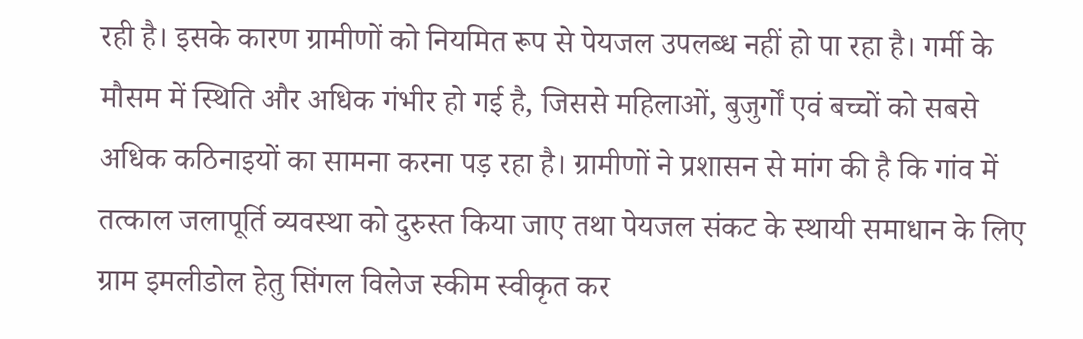रही है। इसके कारण ग्रामीणों को नियमित रूप से पेयजल उपलब्ध नहीं हो पा रहा है। गर्मी के मौसम में स्थिति और अधिक गंभीर हो गई है, जिससे महिलाओं, बुजुर्गों एवं बच्चों को सबसे अधिक कठिनाइयों का सामना करना पड़ रहा है। ग्रामीणों ने प्रशासन से मांग की है कि गांव में तत्काल जलापूर्ति व्यवस्था को दुरुस्त किया जाए तथा पेयजल संकट के स्थायी समाधान के लिए ग्राम इमलीडोल हेतु सिंगल विलेज स्कीम स्वीकृत कर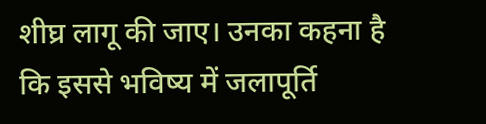शीघ्र लागू की जाए। उनका कहना है कि इससे भविष्य में जलापूर्ति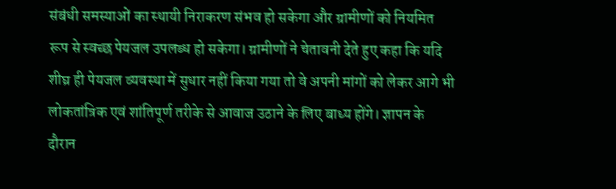संबंधी समस्याओं का स्थायी निराकरण संभव हो सकेगा और ग्रामीणों को नियमित रूप से स्वच्छ पेयजल उपलब्ध हो सकेगा। ग्रामीणों ने चेतावनी देते हुए कहा कि यदि शीघ्र ही पेयजल व्यवस्था में सुधार नहीं किया गया तो वे अपनी मांगों को लेकर आगे भी लोकतांत्रिक एवं शांतिपूर्ण तरीके से आवाज उठाने के लिए बाध्य होंगे। ज्ञापन के दौरान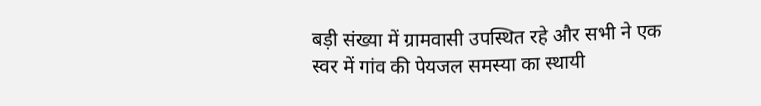बड़ी संख्या में ग्रामवासी उपस्थित रहे और सभी ने एक स्वर में गांव की पेयजल समस्या का स्थायी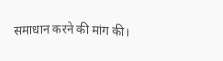समाधान करने की मांग की।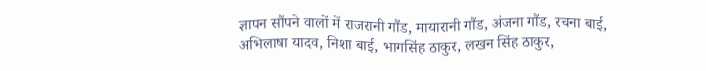ज्ञापन सौंपने वालों में राजरानी गौंड, मायारानी गौंड, अंजना गौंड, रचना बाई, अभिलाषा यादव, निशा बाई, भागसिंह ठाकुर, लखन सिंह ठाकुर,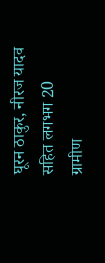घूरन ठाकुर, नीरज यादव सहित लगभग 20 ग्रामीण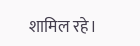शामिल रहे।